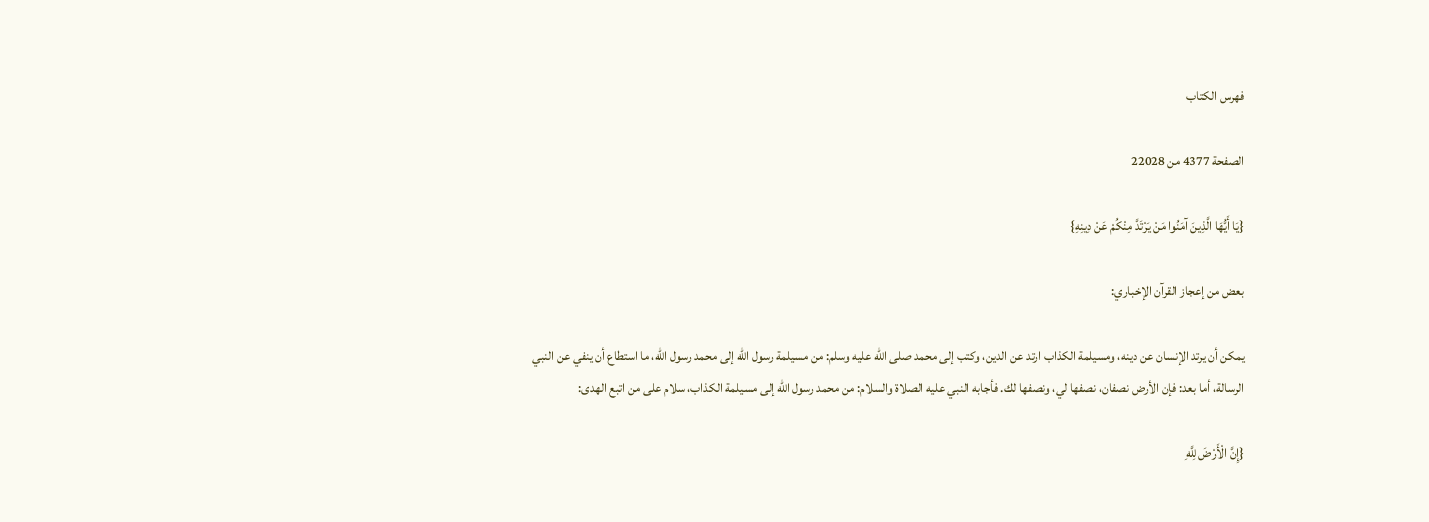فهرس الكتاب

الصفحة 4377 من 22028

{يَا أَيُّهَا الَّذِينَ آمَنُوا مَنْ يَرْتَدَّ مِنْكُمْ عَنْ دِينِهِ}

بعض من إعجاز القرآن الإخباري:

يمكن أن يرتد الإنسان عن دينه، ومسيلمة الكذاب ارتد عن الدين، وكتب إلى محمد صلى الله عليه وسلم: من مسيلمة رسول الله إلى محمد رسول الله، ما استطاع أن ينفي عن النبي الرسالة، أما بعد: فإن الأرض نصفان، نصفها لي، ونصفها لك. فأجابه النبي عليه الصلاة والسلام: من محمد رسول الله إلى مسيلمة الكذاب، سلام على من اتبع الهدى:

{إِنَّ الْأَرْضَ لِلَّهِ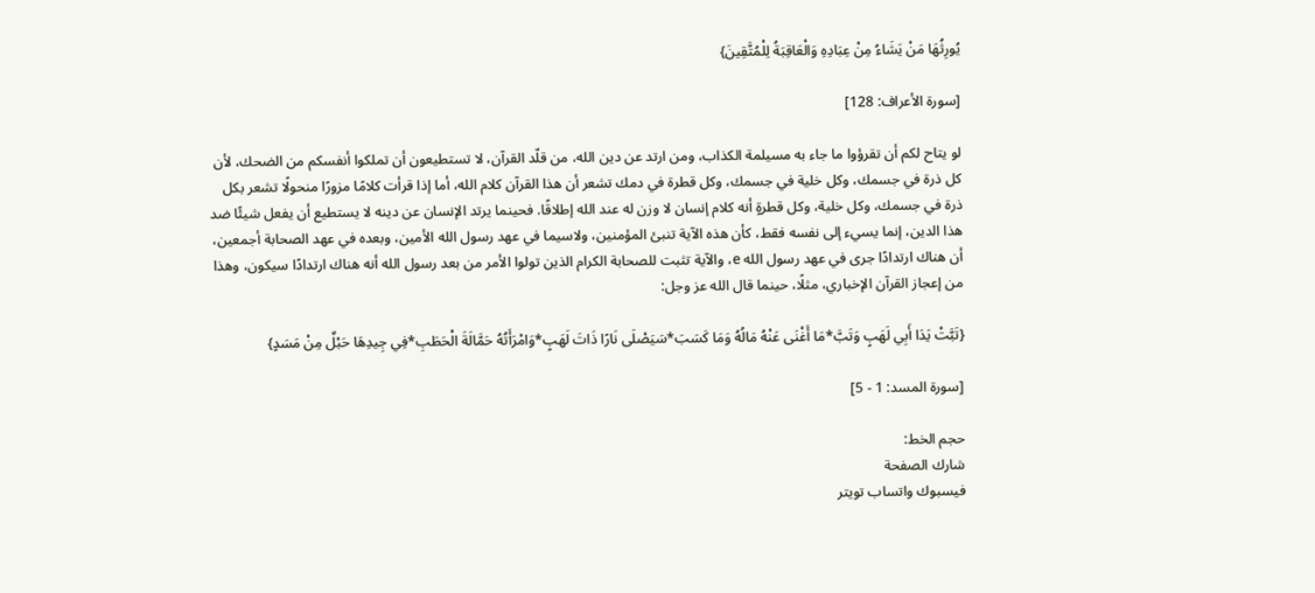يُورِثُهَا مَنْ يَشَاءُ مِنْ عِبَادِهِ وَالْعَاقِبَةُ لِلْمُتَّقِينَ}

[سورة الأعراف: 128]

لو يتاح لكم أن تقرؤوا ما جاء به مسيلمة الكذاب، ومن ارتد عن دين الله، من قلّد القرآن، لا تستطيعون أن تملكوا أنفسكم من الضحك، لأن كل ذرة في جسمك، وكل خلية في جسمك، وكل قطرة في دمك تشعر أن هذا القرآن كلام الله، أما إذا قرأت كلامًا مزورًا منحولًا تشعر بكل ذرة في جسمك، وكل خلية، وكل قطرةٍ أنه كلام إنسان لا وزن له عند الله إطلاقًا. فحينما يرتد الإنسان عن دينه لا يستطيع أن يفعل شيئًا ضد هذا الدين، إنما يسيء إلى نفسه فقط، كأن هذه الآية تنبئ المؤمنين، ولاسيما في عهد رسول الله الأمين، وبعده في عهد الصحابة أجمعين، أن هناك ارتدادًا جرى في عهد رسول الله e، والآية تثبت للصحابة الكرام الذين تولوا الأمر من بعد رسول الله أنه هناك ارتدادًا سيكون، وهذا من إعجاز القرآن الإخباري، مثلًا، حينما قال الله عز وجل:

{تَبَّتْ يَدَا أَبِي لَهَبٍ وَتَبَّ*مَا أَغْنَى عَنْهُ مَالُهُ وَمَا كَسَبَ*سَيَصْلَى نَارًا ذَاتَ لَهَبٍ*وَامْرَأَتُهُ حَمَّالَةَ الْحَطَبِ*فِي جِيدِهَا حَبْلٌ مِنْ مَسَدٍ}

[سورة المسد: 1 - 5]

حجم الخط:
شارك الصفحة
فيسبوك واتساب تويتر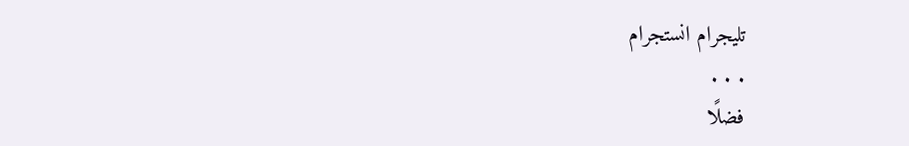تليجرام انستجرام
. . .
فضلًا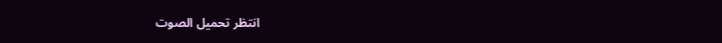انتظر تحميل الصوت